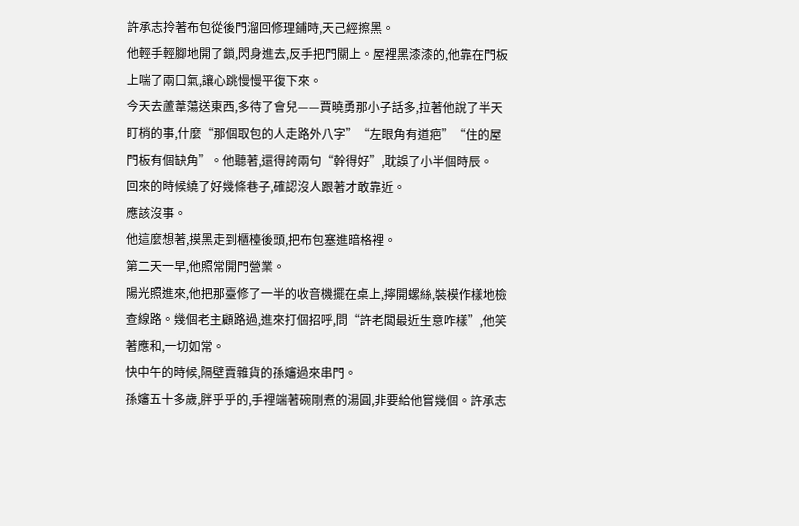許承志拎著布包從後門溜回修理鋪時,天己經擦黑。
他輕手輕腳地開了鎖,閃身進去,反手把門關上。屋裡黑漆漆的,他靠在門板上喘了兩口氣,讓心跳慢慢平復下來。
今天去蘆葦蕩送東西,多待了會兒——賈曉勇那小子話多,拉著他說了半天盯梢的事,什麼“那個取包的人走路外八字”“左眼角有道疤”“住的屋門板有個缺角”。他聽著,還得誇兩句“幹得好”,耽誤了小半個時辰。
回來的時候繞了好幾條巷子,確認沒人跟著才敢靠近。
應該沒事。
他這麼想著,摸黑走到櫃檯後頭,把布包塞進暗格裡。
第二天一早,他照常開門營業。
陽光照進來,他把那臺修了一半的收音機擺在桌上,擰開螺絲,裝模作樣地檢查線路。幾個老主顧路過,進來打個招呼,問“許老闆最近生意咋樣”,他笑著應和,一切如常。
快中午的時候,隔壁賣雜貨的孫嬸過來串門。
孫嬸五十多歲,胖乎乎的,手裡端著碗剛煮的湯圓,非要給他嘗幾個。許承志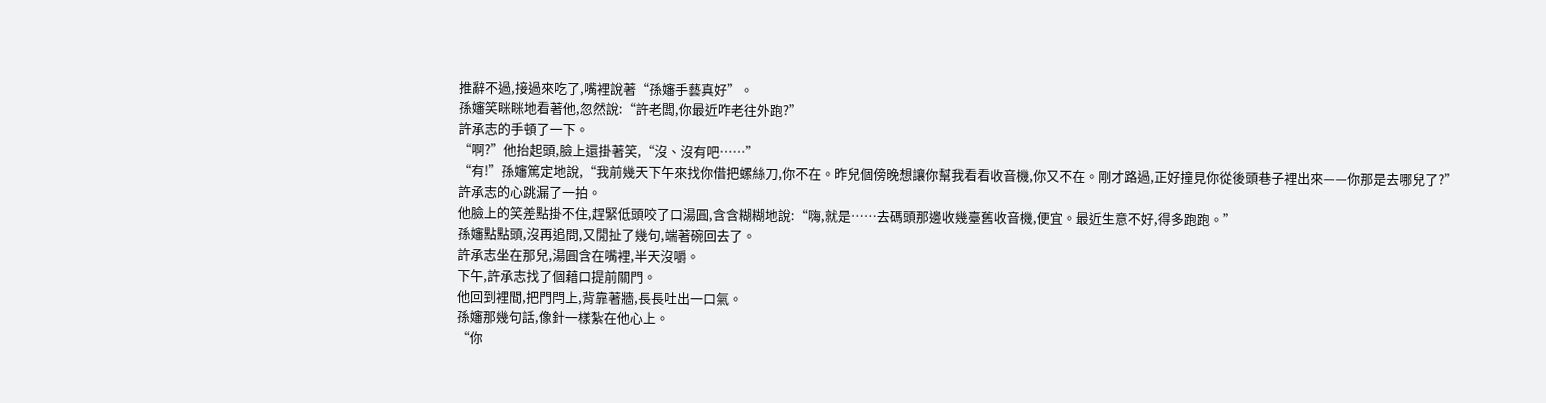推辭不過,接過來吃了,嘴裡說著“孫嬸手藝真好”。
孫嬸笑眯眯地看著他,忽然說:“許老闆,你最近咋老往外跑?”
許承志的手頓了一下。
“啊?”他抬起頭,臉上還掛著笑,“沒、沒有吧……”
“有!”孫嬸篤定地說,“我前幾天下午來找你借把螺絲刀,你不在。昨兒個傍晚想讓你幫我看看收音機,你又不在。剛才路過,正好撞見你從後頭巷子裡出來——你那是去哪兒了?”
許承志的心跳漏了一拍。
他臉上的笑差點掛不住,趕緊低頭咬了口湯圓,含含糊糊地說:“嗨,就是……去碼頭那邊收幾臺舊收音機,便宜。最近生意不好,得多跑跑。”
孫嬸點點頭,沒再追問,又閒扯了幾句,端著碗回去了。
許承志坐在那兒,湯圓含在嘴裡,半天沒嚼。
下午,許承志找了個藉口提前關門。
他回到裡間,把門閂上,背靠著牆,長長吐出一口氣。
孫嬸那幾句話,像針一樣紮在他心上。
“你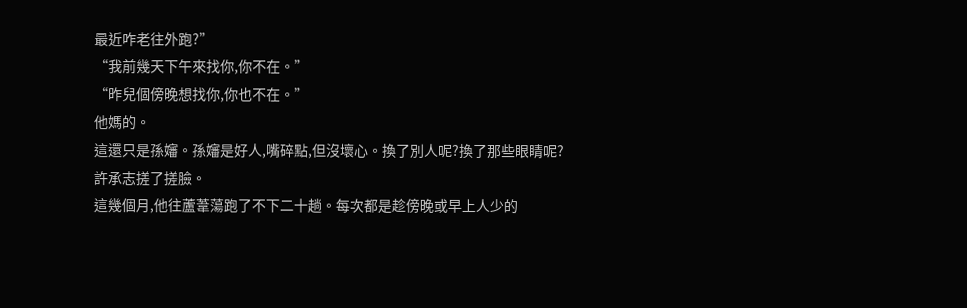最近咋老往外跑?”
“我前幾天下午來找你,你不在。”
“昨兒個傍晚想找你,你也不在。”
他媽的。
這還只是孫嬸。孫嬸是好人,嘴碎點,但沒壞心。換了別人呢?換了那些眼睛呢?
許承志搓了搓臉。
這幾個月,他往蘆葦蕩跑了不下二十趟。每次都是趁傍晚或早上人少的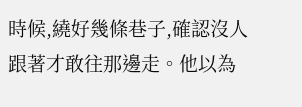時候,繞好幾條巷子,確認沒人跟著才敢往那邊走。他以為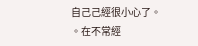自己己經很小心了。
。在不常經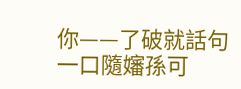你——了破就話句一口隨嬸孫可